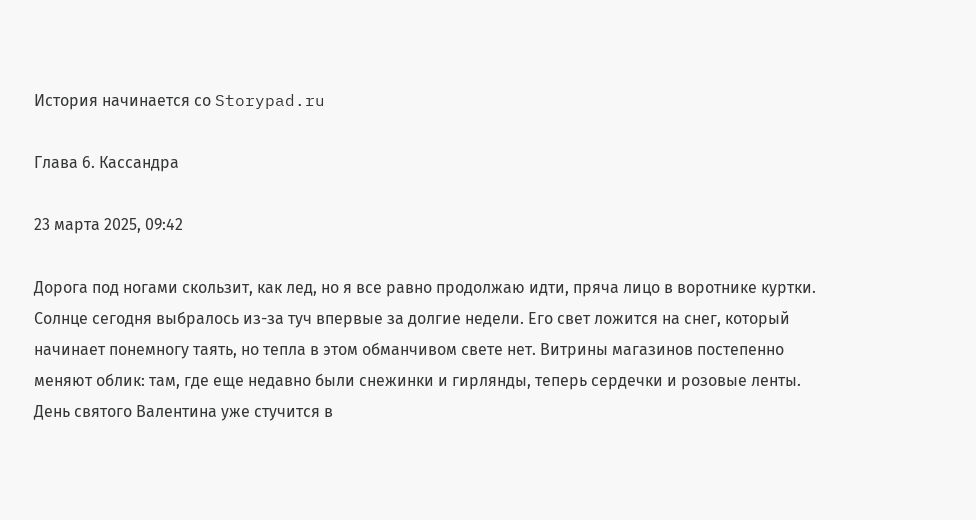История начинается со Storypad.ru

Глава 6. Кассандра

23 марта 2025, 09:42

Дорога под ногами скользит, как лед, но я все равно продолжаю идти, пряча лицо в воротнике куртки. Солнце сегодня выбралось из-за туч впервые за долгие недели. Его свет ложится на снег, который начинает понемногу таять, но тепла в этом обманчивом свете нет. Витрины магазинов постепенно меняют облик: там, где еще недавно были снежинки и гирлянды, теперь сердечки и розовые ленты. День святого Валентина уже стучится в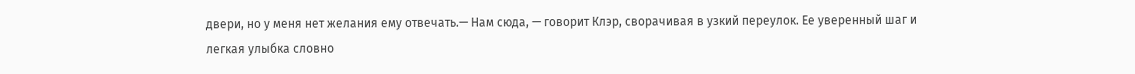двери, но у меня нет желания ему отвечать.— Нам сюда, — говорит Клэр, сворачивая в узкий переулок. Ее уверенный шаг и легкая улыбка словно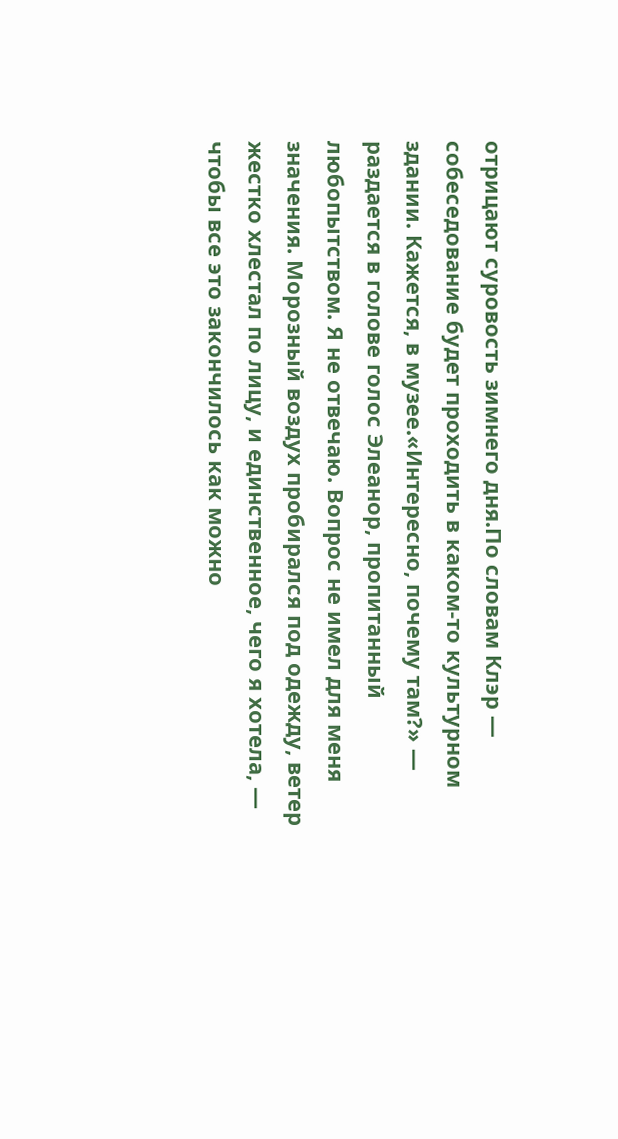отрицают суровость зимнего дня.По словам Клэр — собеседование будет проходить в каком-то культурном здании. Кажется, в музее.«Интересно, почему там?» — раздается в голове голос Элеанор, пропитанный любопытством. Я не отвечаю. Вопрос не имел для меня значения. Морозный воздух пробирался под одежду, ветер жестко хлестал по лицу, и единственное, чего я хотела, — чтобы все это закончилось как можно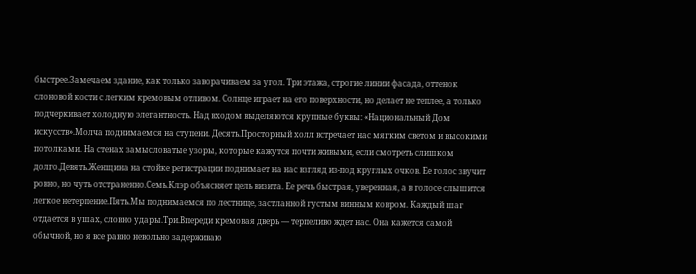быстрее.Замечаем здание, как только заворачиваем за угол. Три этажа, строгие линии фасада, оттенок слоновой кости с легким кремовым отливом. Солнце играет на его поверхности, но делает не теплее, а только подчеркивает холодную элегантность. Над входом выделяются крупные буквы: «Национальный Дом искусств».Молча поднимаемся на ступени. Десять.Просторный холл встречает нас мягким светом и высокими потолками. На стенах замысловатые узоры, которые кажутся почти живыми, если смотреть слишком долго.Девять.Женщина на стойке регистрации поднимает на нас взгляд из-под круглых очков. Ее голос звучит ровно, но чуть отстраненно.Семь.Клэр объясняет цель визита. Ее речь быстрая, уверенная, а в голосе слышится легкое нетерпение.Пять.Мы поднимаемся по лестнице, застланной густым винным ковром. Каждый шаг отдается в ушах, словно удары.Три.Впереди кремовая дверь — терпеливо ждет нас. Она кажется самой обычной, но я все равно невольно задерживаю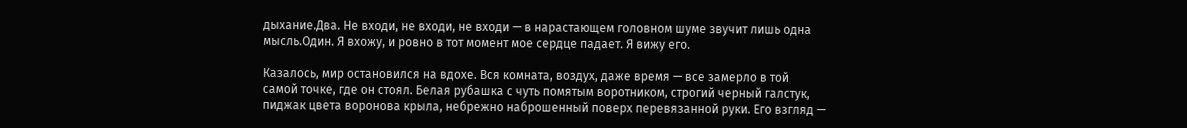дыхание.Два. Не входи, не входи, не входи — в нарастающем головном шуме звучит лишь одна мысль.Один. Я вхожу, и ровно в тот момент мое сердце падает. Я вижу его.

Казалось, мир остановился на вдохе. Вся комната, воздух, даже время — все замерло в той самой точке, где он стоял. Белая рубашка с чуть помятым воротником, строгий черный галстук, пиджак цвета воронова крыла, небрежно наброшенный поверх перевязанной руки. Его взгляд —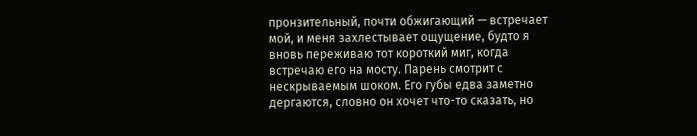пронзительный, почти обжигающий — встречает мой, и меня захлестывает ощущение, будто я вновь переживаю тот короткий миг, когда встречаю его на мосту. Парень смотрит с нескрываемым шоком. Его губы едва заметно дергаются, словно он хочет что-то сказать, но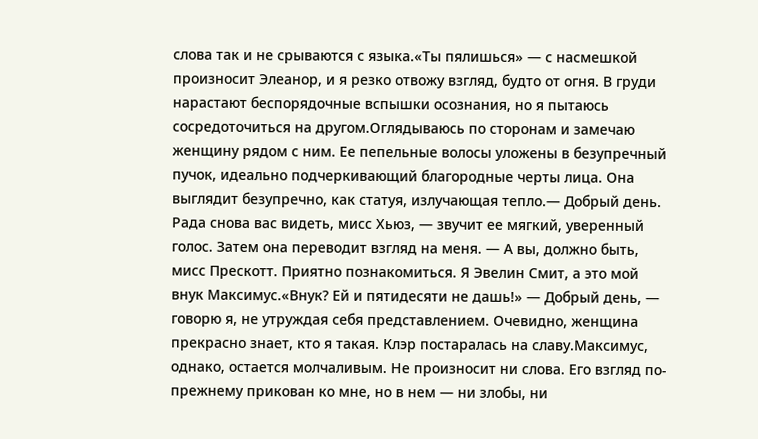слова так и не срываются с языка.«Ты пялишься» — с насмешкой произносит Элеанор, и я резко отвожу взгляд, будто от огня. В груди нарастают беспорядочные вспышки осознания, но я пытаюсь сосредоточиться на другом.Оглядываюсь по сторонам и замечаю женщину рядом с ним. Ее пепельные волосы уложены в безупречный пучок, идеально подчеркивающий благородные черты лица. Она выглядит безупречно, как статуя, излучающая тепло.— Добрый день. Рада снова вас видеть, мисс Хьюз, — звучит ее мягкий, уверенный голос. Затем она переводит взгляд на меня. — А вы, должно быть, мисс Прескотт. Приятно познакомиться. Я Эвелин Смит, а это мой внук Максимус.«Внук? Ей и пятидесяти не дашь!» — Добрый день, — говорю я, не утруждая себя представлением. Очевидно, женщина прекрасно знает, кто я такая. Клэр постаралась на славу.Максимус, однако, остается молчаливым. Не произносит ни слова. Его взгляд по-прежнему прикован ко мне, но в нем — ни злобы, ни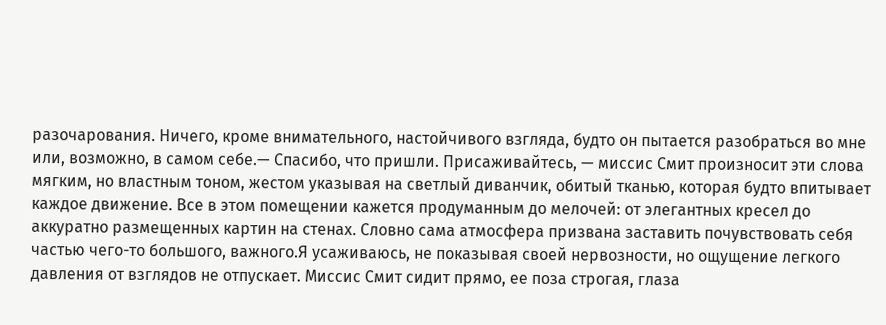разочарования. Ничего, кроме внимательного, настойчивого взгляда, будто он пытается разобраться во мне или, возможно, в самом себе.— Спасибо, что пришли. Присаживайтесь, — миссис Смит произносит эти слова мягким, но властным тоном, жестом указывая на светлый диванчик, обитый тканью, которая будто впитывает каждое движение. Все в этом помещении кажется продуманным до мелочей: от элегантных кресел до аккуратно размещенных картин на стенах. Словно сама атмосфера призвана заставить почувствовать себя частью чего-то большого, важного.Я усаживаюсь, не показывая своей нервозности, но ощущение легкого давления от взглядов не отпускает. Миссис Смит сидит прямо, ее поза строгая, глаза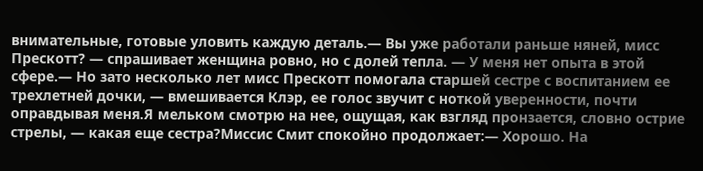внимательные, готовые уловить каждую деталь.— Вы уже работали раньше няней, мисс Прескотт? — спрашивает женщина ровно, но с долей тепла. — У меня нет опыта в этой сфере.— Но зато несколько лет мисс Прескотт помогала старшей сестре с воспитанием ее трехлетней дочки, — вмешивается Клэр, ее голос звучит с ноткой уверенности, почти оправдывая меня.Я мельком смотрю на нее, ощущая, как взгляд пронзается, словно острие стрелы, — какая еще сестра?Миссис Смит спокойно продолжает:— Хорошо. На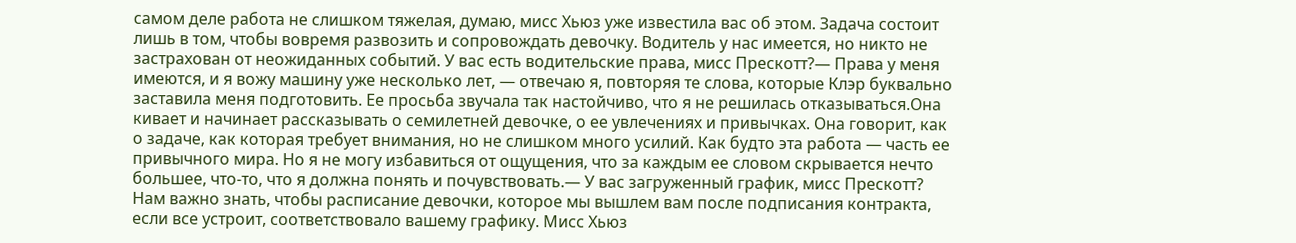самом деле работа не слишком тяжелая, думаю, мисс Хьюз уже известила вас об этом. Задача состоит лишь в том, чтобы вовремя развозить и сопровождать девочку. Водитель у нас имеется, но никто не застрахован от неожиданных событий. У вас есть водительские права, мисс Прескотт?— Права у меня имеются, и я вожу машину уже несколько лет, — отвечаю я, повторяя те слова, которые Клэр буквально заставила меня подготовить. Ее просьба звучала так настойчиво, что я не решилась отказываться.Она кивает и начинает рассказывать о семилетней девочке, о ее увлечениях и привычках. Она говорит, как о задаче, как которая требует внимания, но не слишком много усилий. Как будто эта работа — часть ее привычного мира. Но я не могу избавиться от ощущения, что за каждым ее словом скрывается нечто большее, что-то, что я должна понять и почувствовать.— У вас загруженный график, мисс Прескотт? Нам важно знать, чтобы расписание девочки, которое мы вышлем вам после подписания контракта, если все устроит, соответствовало вашему графику. Мисс Хьюз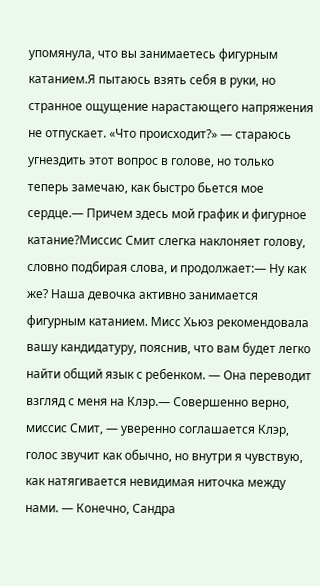упомянула, что вы занимаетесь фигурным катанием.Я пытаюсь взять себя в руки, но странное ощущение нарастающего напряжения не отпускает. «Что происходит?» — стараюсь угнездить этот вопрос в голове, но только теперь замечаю, как быстро бьется мое сердце.— Причем здесь мой график и фигурное катание?Миссис Смит слегка наклоняет голову, словно подбирая слова, и продолжает:— Ну как же? Наша девочка активно занимается фигурным катанием. Мисс Хьюз рекомендовала вашу кандидатуру, пояснив, что вам будет легко найти общий язык с ребенком. — Она переводит взгляд с меня на Клэр.— Совершенно верно, миссис Смит, — уверенно соглашается Клэр, голос звучит как обычно, но внутри я чувствую, как натягивается невидимая ниточка между нами. — Конечно, Сандра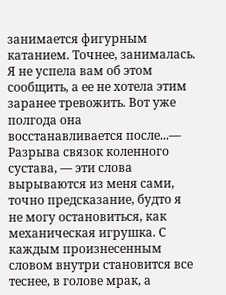занимается фигурным катанием. Точнее, занималась. Я не успела вам об этом сообщить, а ее не хотела этим заранее тревожить. Вот уже полгода она восстанавливается после...— Разрыва связок коленного сустава, — эти слова вырываются из меня сами, точно предсказание, будто я не могу остановиться, как механическая игрушка. С каждым произнесенным словом внутри становится все теснее, в голове мрак, а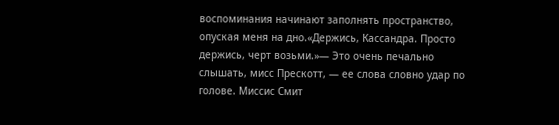воспоминания начинают заполнять пространство, опуская меня на дно.«Держись, Кассандра. Просто держись, черт возьми.»— Это очень печально слышать, мисс Прескотт, — ее слова словно удар по голове. Миссис Смит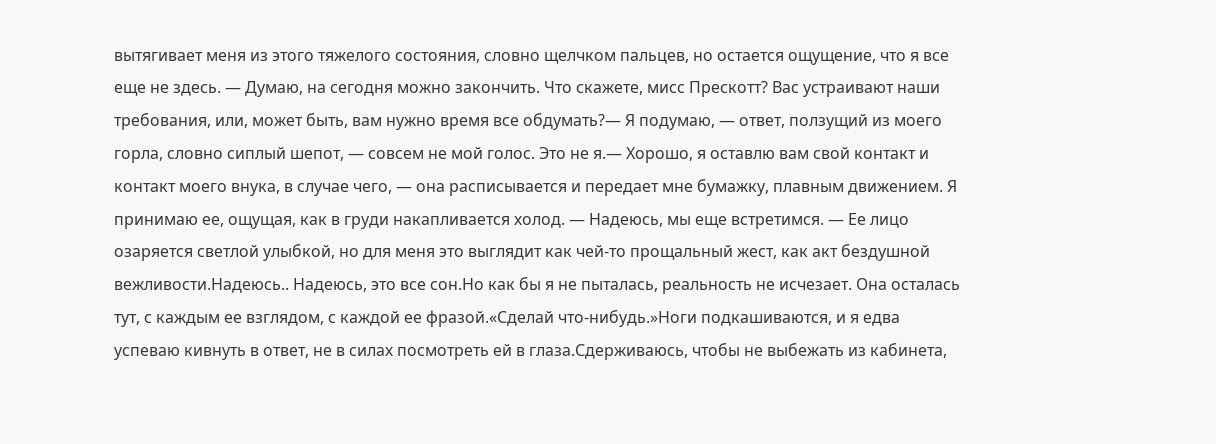вытягивает меня из этого тяжелого состояния, словно щелчком пальцев, но остается ощущение, что я все еще не здесь. — Думаю, на сегодня можно закончить. Что скажете, мисс Прескотт? Вас устраивают наши требования, или, может быть, вам нужно время все обдумать?— Я подумаю, — ответ, ползущий из моего горла, словно сиплый шепот, — совсем не мой голос. Это не я.— Хорошо, я оставлю вам свой контакт и контакт моего внука, в случае чего, — она расписывается и передает мне бумажку, плавным движением. Я принимаю ее, ощущая, как в груди накапливается холод. — Надеюсь, мы еще встретимся. — Ее лицо озаряется светлой улыбкой, но для меня это выглядит как чей-то прощальный жест, как акт бездушной вежливости.Надеюсь.. Надеюсь, это все сон.Но как бы я не пыталась, реальность не исчезает. Она осталась тут, с каждым ее взглядом, с каждой ее фразой.«Сделай что-нибудь.»Ноги подкашиваются, и я едва успеваю кивнуть в ответ, не в силах посмотреть ей в глаза.Сдерживаюсь, чтобы не выбежать из кабинета,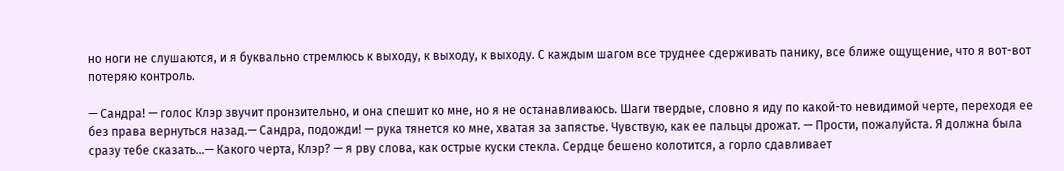но ноги не слушаются, и я буквально стремлюсь к выходу, к выходу, к выходу. С каждым шагом все труднее сдерживать панику, все ближе ощущение, что я вот-вот потеряю контроль.

— Сандра! — голос Клэр звучит пронзительно, и она спешит ко мне, но я не останавливаюсь. Шаги твердые, словно я иду по какой-то невидимой черте, переходя ее без права вернуться назад.— Сандра, подожди! — рука тянется ко мне, хватая за запястье. Чувствую, как ее пальцы дрожат. — Прости, пожалуйста. Я должна была сразу тебе сказать...— Какого черта, Клэр? — я рву слова, как острые куски стекла. Сердце бешено колотится, а горло сдавливает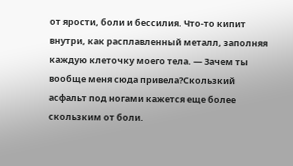от ярости, боли и бессилия. Что-то кипит внутри, как расплавленный металл, заполняя каждую клеточку моего тела. — Зачем ты вообще меня сюда привела?Скользкий асфальт под ногами кажется еще более скользким от боли.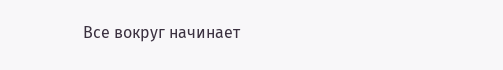Все вокруг начинает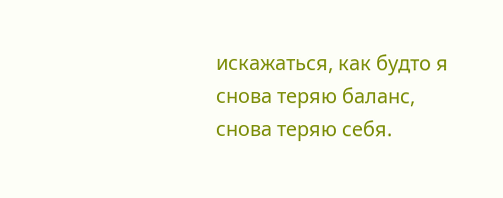искажаться, как будто я снова теряю баланс, снова теряю себя.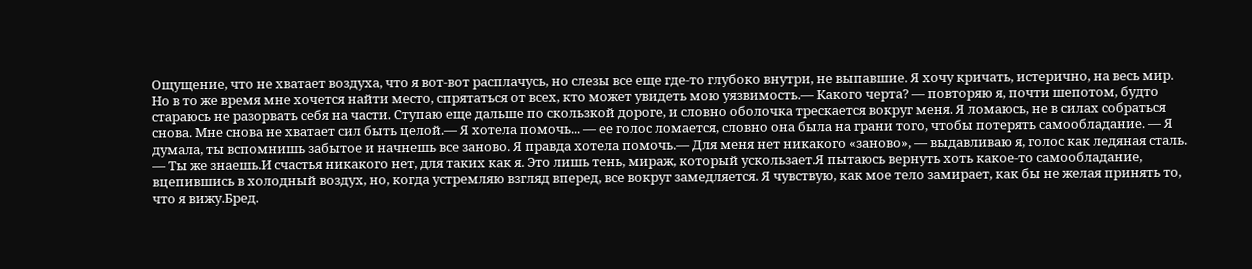Ощущение, что не хватает воздуха, что я вот-вот расплачусь, но слезы все еще где-то глубоко внутри, не выпавшие. Я хочу кричать, истерично, на весь мир. Но в то же время мне хочется найти место, спрятаться от всех, кто может увидеть мою уязвимость.— Какого черта? — повторяю я, почти шепотом, будто стараюсь не разорвать себя на части. Ступаю еще дальше по скользкой дороге, и словно оболочка трескается вокруг меня. Я ломаюсь, не в силах собраться снова. Мне снова не хватает сил быть целой.— Я хотела помочь... — ее голос ломается, словно она была на грани того, чтобы потерять самообладание. — Я думала, ты вспомнишь забытое и начнешь все заново. Я правда хотела помочь.— Для меня нет никакого «заново», — выдавливаю я, голос как ледяная сталь. — Ты же знаешь.И счастья никакого нет, для таких как я. Это лишь тень, мираж, который ускользает.Я пытаюсь вернуть хоть какое-то самообладание, вцепившись в холодный воздух, но, когда устремляю взгляд вперед, все вокруг замедляется. Я чувствую, как мое тело замирает, как бы не желая принять то, что я вижу.Бред.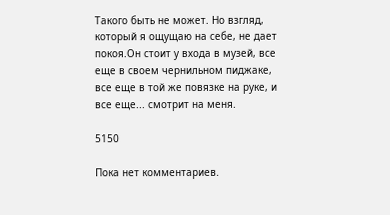Такого быть не может. Но взгляд, который я ощущаю на себе, не дает покоя.Он стоит у входа в музей, все еще в своем чернильном пиджаке, все еще в той же повязке на руке, и все еще... смотрит на меня.

5150

Пока нет комментариев.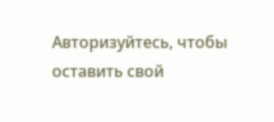Авторизуйтесь, чтобы оставить свой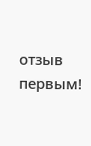отзыв первым!